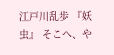江戸川乱歩 『妖虫』 そこへ、や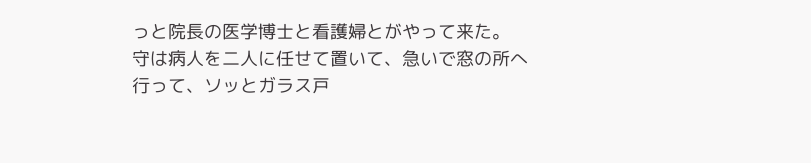っと院長の医学博士と看護婦とがやって来た。 守は病人を二人に任せて置いて、急いで窓の所へ行って、ソッとガラス戸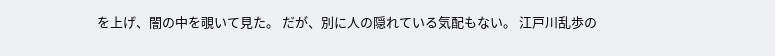を上げ、闇の中を覗いて見た。 だが、別に人の隠れている気配もない。 江戸川乱歩の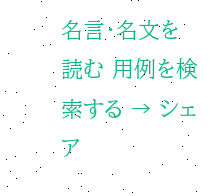名言・名文を読む 用例を検索する → シェア